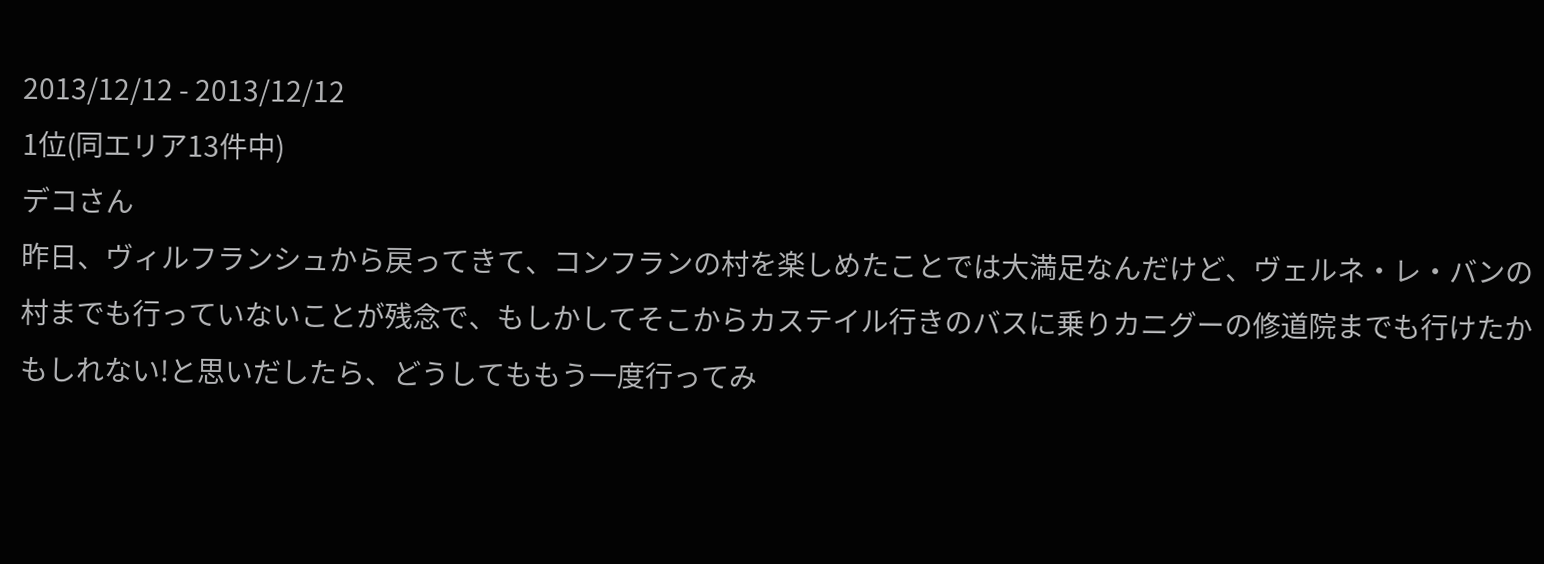2013/12/12 - 2013/12/12
1位(同エリア13件中)
デコさん
昨日、ヴィルフランシュから戻ってきて、コンフランの村を楽しめたことでは大満足なんだけど、ヴェルネ・レ・バンの村までも行っていないことが残念で、もしかしてそこからカステイル行きのバスに乗りカニグーの修道院までも行けたかもしれない!と思いだしたら、どうしてももう一度行ってみ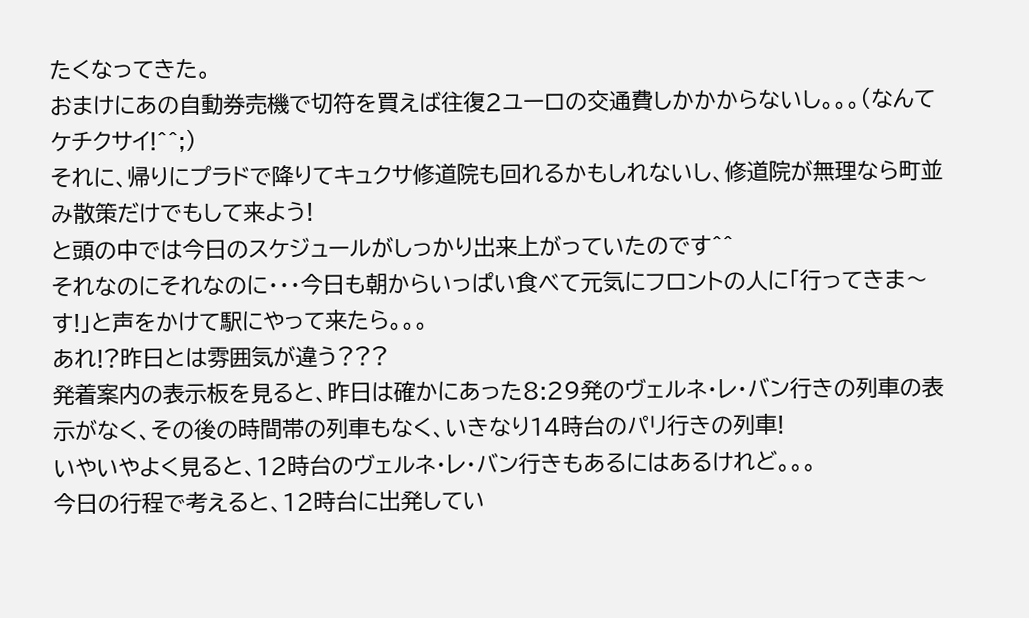たくなってきた。
おまけにあの自動券売機で切符を買えば往復2ユーロの交通費しかかからないし。。。(なんてケチクサイ!^^;)
それに、帰りにプラドで降りてキュクサ修道院も回れるかもしれないし、修道院が無理なら町並み散策だけでもして来よう!
と頭の中では今日のスケジュールがしっかり出来上がっていたのです^^
それなのにそれなのに・・・今日も朝からいっぱい食べて元気にフロントの人に「行ってきま〜す!」と声をかけて駅にやって来たら。。。
あれ!?昨日とは雰囲気が違う???
発着案内の表示板を見ると、昨日は確かにあった8:29発のヴェルネ・レ・バン行きの列車の表示がなく、その後の時間帯の列車もなく、いきなり14時台のパリ行きの列車!
いやいやよく見ると、12時台のヴェルネ・レ・バン行きもあるにはあるけれど。。。
今日の行程で考えると、12時台に出発してい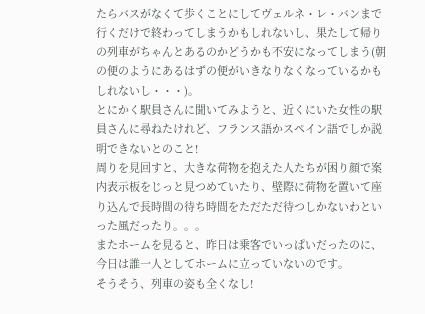たらバスがなくて歩くことにしてヴェルネ・レ・バンまで行くだけで終わってしまうかもしれないし、果たして帰りの列車がちゃんとあるのかどうかも不安になってしまう(朝の便のようにあるはずの便がいきなりなくなっているかもしれないし・・・)。
とにかく駅員さんに聞いてみようと、近くにいた女性の駅員さんに尋ねたけれど、フランス語かスペイン語でしか説明できないとのこと!
周りを見回すと、大きな荷物を抱えた人たちが困り顔で案内表示板をじっと見つめていたり、壁際に荷物を置いて座り込んで長時間の待ち時間をただただ待つしかないわといった風だったり。。。
またホームを見ると、昨日は乗客でいっぱいだったのに、今日は誰一人としてホームに立っていないのです。
そうそう、列車の姿も全くなし!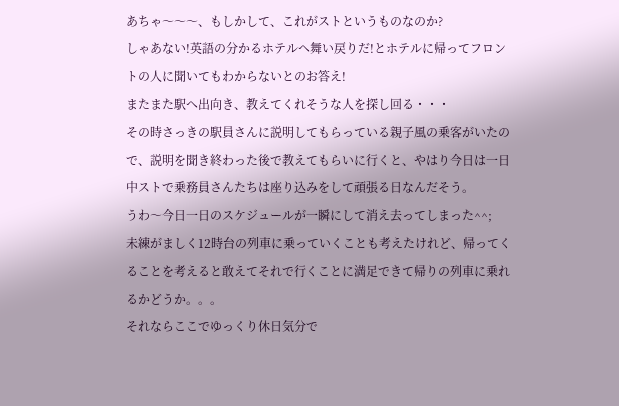あちゃ〜〜〜、もしかして、これがストというものなのか?
しゃあない!英語の分かるホテルへ舞い戻りだ!とホテルに帰ってフロントの人に聞いてもわからないとのお答え!
またまた駅へ出向き、教えてくれそうな人を探し回る・・・
その時さっきの駅員さんに説明してもらっている親子風の乗客がいたので、説明を聞き終わった後で教えてもらいに行くと、やはり今日は一日中ストで乗務員さんたちは座り込みをして頑張る日なんだそう。
うわ〜今日一日のスケジュールが一瞬にして消え去ってしまった^^;
未練がましく12時台の列車に乗っていくことも考えたけれど、帰ってくることを考えると敢えてそれで行くことに満足できて帰りの列車に乗れるかどうか。。。
それならここでゆっくり休日気分で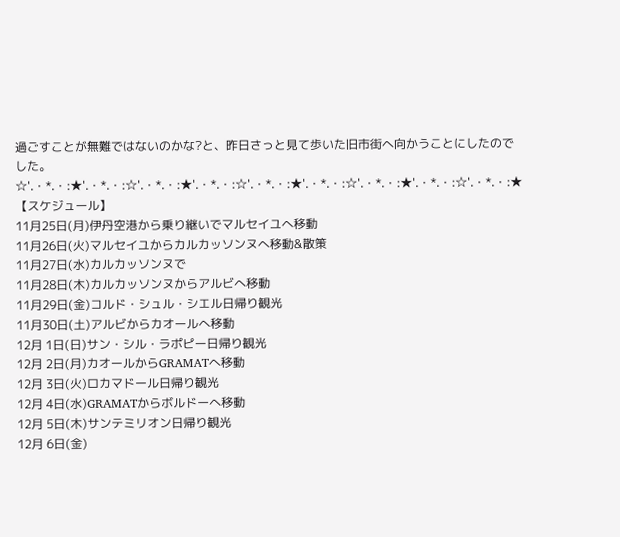過ごすことが無難ではないのかな?と、昨日さっと見て歩いた旧市街へ向かうことにしたのでした。
☆'.・*.・:★'.・*.・:☆'.・*.・:★'.・*.・:☆'.・*.・:★'.・*.・:☆'.・*.・:★'.・*.・:☆'.・*.・:★
【スケジュール】
11月25日(月)伊丹空港から乗り継いでマルセイユへ移動
11月26日(火)マルセイユからカルカッソンヌへ移動&散策
11月27日(水)カルカッソンヌで
11月28日(木)カルカッソンヌからアルビへ移動
11月29日(金)コルド・シュル・シエル日帰り観光
11月30日(土)アルビからカオールへ移動
12月 1日(日)サン・シル・ラポピー日帰り観光
12月 2日(月)カオールからGRAMATへ移動
12月 3日(火)ロカマドール日帰り観光
12月 4日(水)GRAMATからボルドーへ移動
12月 5日(木)サンテミリオン日帰り観光
12月 6日(金)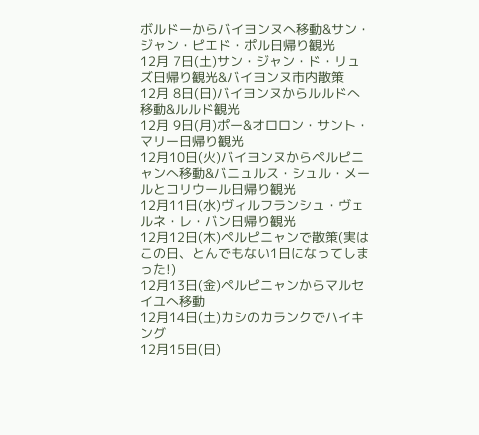ボルドーからバイヨンヌへ移動&サン・ジャン・ピエド・ポル日帰り観光
12月 7日(土)サン・ジャン・ド・リュズ日帰り観光&バイヨンヌ市内散策
12月 8日(日)バイヨンヌからルルドへ移動&ルルド観光
12月 9日(月)ポー&オロロン・サント・マリー日帰り観光
12月10日(火)バイヨンヌからペルピニャンへ移動&バニュルス・シュル・メールとコリウール日帰り観光
12月11日(水)ヴィルフランシュ・ヴェルネ・レ・バン日帰り観光
12月12日(木)ペルピニャンで散策(実はこの日、とんでもない1日になってしまった!)
12月13日(金)ペルピニャンからマルセイユへ移動
12月14日(土)カシのカランクでハイキング
12月15日(日)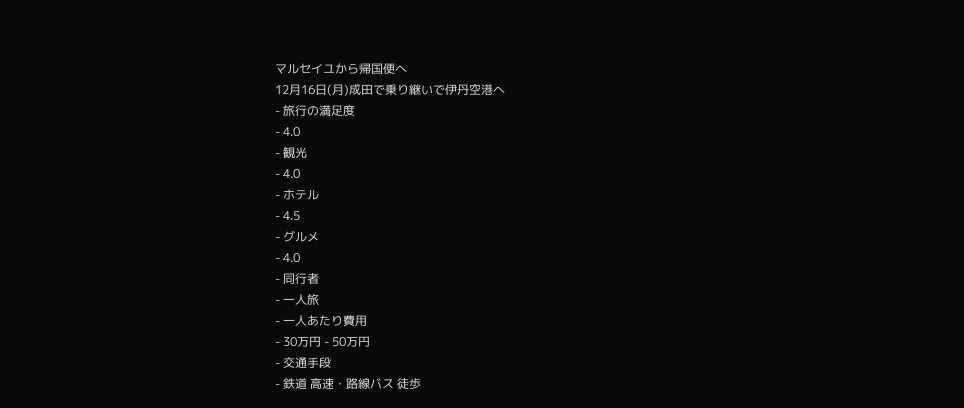マルセイユから帰国便へ
12月16日(月)成田で乗り継いで伊丹空港へ
- 旅行の満足度
- 4.0
- 観光
- 4.0
- ホテル
- 4.5
- グルメ
- 4.0
- 同行者
- 一人旅
- 一人あたり費用
- 30万円 - 50万円
- 交通手段
- 鉄道 高速・路線バス 徒歩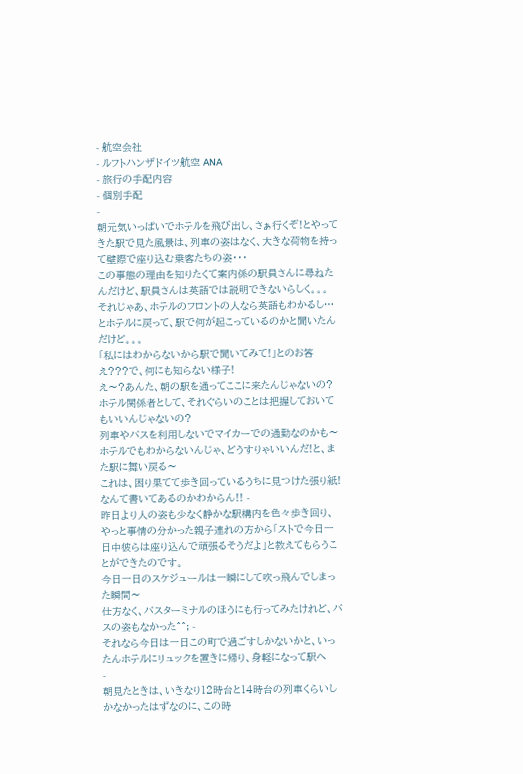- 航空会社
- ルフトハンザドイツ航空 ANA
- 旅行の手配内容
- 個別手配
-
朝元気いっぱいでホテルを飛び出し、さぁ行くぞ!とやってきた駅で見た風景は、列車の姿はなく、大きな荷物を持って壁際で座り込む乗客たちの姿・・・
この事態の理由を知りたくて案内係の駅員さんに尋ねたんだけど、駅員さんは英語では説明できないらしく。。。
それじゃあ、ホテルのフロントの人なら英語もわかるし…とホテルに戻って、駅で何が起こっているのかと聞いたんだけど。。。
「私にはわからないから駅で聞いてみて!」とのお答え???で、何にも知らない様子!
え〜?あんた、朝の駅を通ってここに来たんじゃないの?
ホテル関係者として、それぐらいのことは把握しておいてもいいんじゃないの?
列車やバスを利用しないでマイカーでの通勤なのかも〜
ホテルでもわからないんじゃ、どうすりゃいいんだ!と、また駅に舞い戻る〜
これは、困り果てて歩き回っているうちに見つけた張り紙!
なんて書いてあるのかわからん!! -
昨日より人の姿も少なく静かな駅構内を色々歩き回り、やっと事情の分かった親子連れの方から「ストで今日一日中彼らは座り込んで頑張るそうだよ」と教えてもらうことができたのです。
今日一日のスケジュールは一瞬にして吹っ飛んでしまった瞬間〜
仕方なく、バスターミナルのほうにも行ってみたけれど、バスの姿もなかった^^; -
それなら今日は一日この町で過ごすしかないかと、いったんホテルにリュックを置きに帰り、身軽になって駅へ
-
朝見たときは、いきなり12時台と14時台の列車くらいしかなかったはずなのに、この時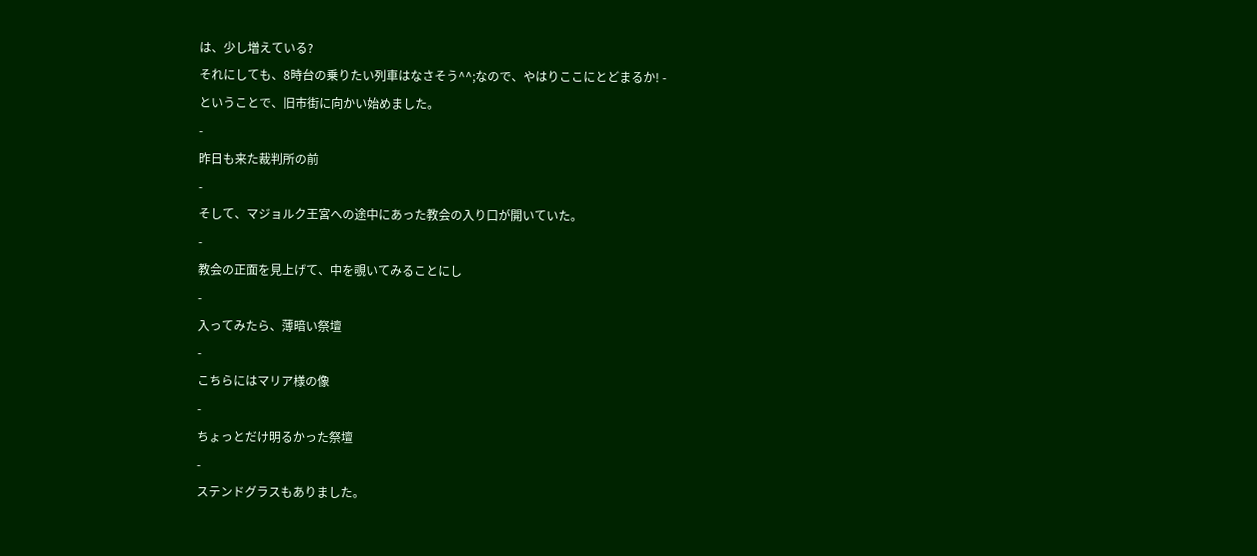は、少し増えている?
それにしても、8時台の乗りたい列車はなさそう^^;なので、やはりここにとどまるか! -
ということで、旧市街に向かい始めました。
-
昨日も来た裁判所の前
-
そして、マジョルク王宮への途中にあった教会の入り口が開いていた。
-
教会の正面を見上げて、中を覗いてみることにし
-
入ってみたら、薄暗い祭壇
-
こちらにはマリア様の像
-
ちょっとだけ明るかった祭壇
-
ステンドグラスもありました。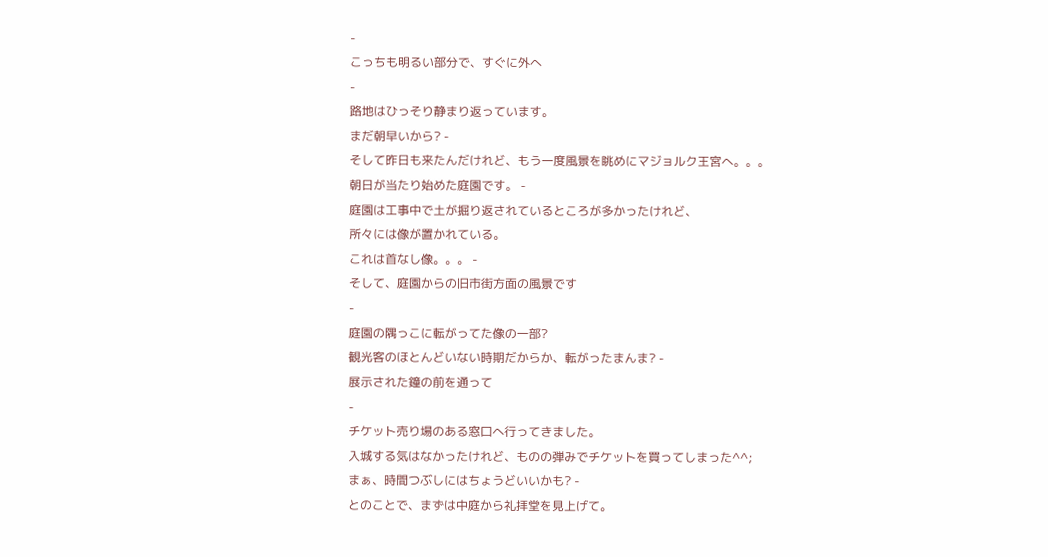-
こっちも明るい部分で、すぐに外へ
-
路地はひっそり静まり返っています。
まだ朝早いから? -
そして昨日も来たんだけれど、もう一度風景を眺めにマジョルク王宮へ。。。
朝日が当たり始めた庭園です。 -
庭園は工事中で土が掘り返されているところが多かったけれど、
所々には像が置かれている。
これは首なし像。。。 -
そして、庭園からの旧市街方面の風景です
-
庭園の隅っこに転がってた像の一部?
観光客のほとんどいない時期だからか、転がったまんま? -
展示された鐘の前を通って
-
チケット売り場のある窓口へ行ってきました。
入城する気はなかったけれど、ものの弾みでチケットを買ってしまった^^;
まぁ、時間つぶしにはちょうどいいかも? -
とのことで、まずは中庭から礼拝堂を見上げて。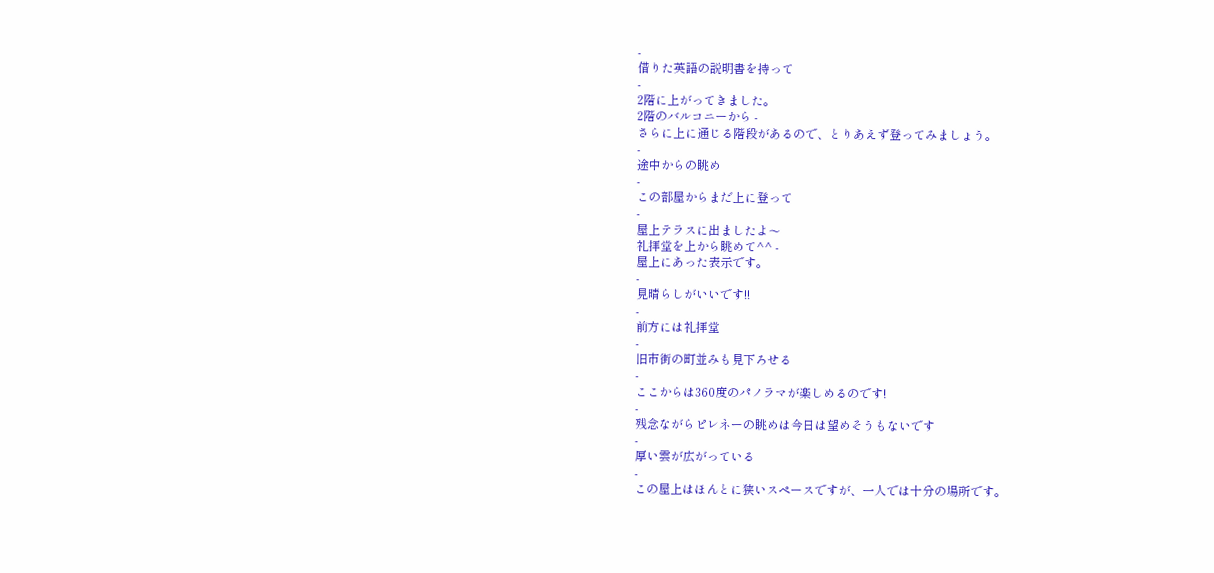-
借りた英語の説明書を持って
-
2階に上がってきました。
2階のバルコニーから -
さらに上に通じる階段があるので、とりあえず登ってみましょう。
-
途中からの眺め
-
この部屋からまだ上に登って
-
屋上テラスに出ましたよ〜
礼拝堂を上から眺めて^^ -
屋上にあった表示です。
-
見晴らしがいいです!!
-
前方には礼拝堂
-
旧市街の町並みも見下ろせる
-
ここからは360度のパノラマが楽しめるのです!
-
残念ながらピレネーの眺めは今日は望めそうもないです
-
厚い雲が広がっている
-
この屋上はほんとに狭いスペースですが、一人では十分の場所です。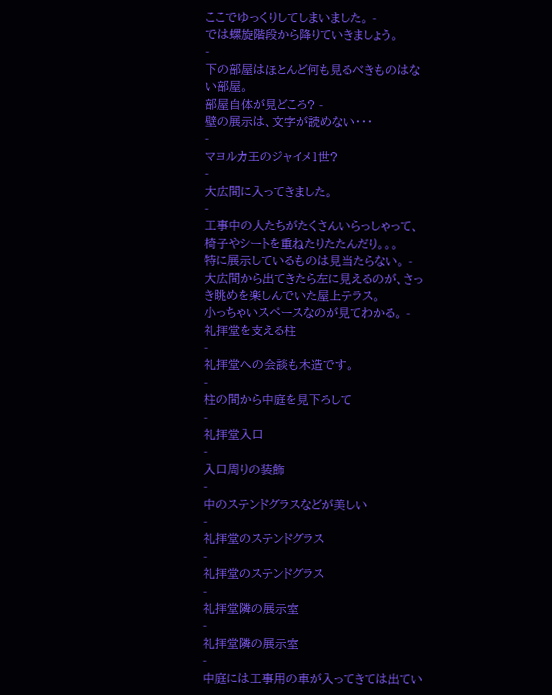ここでゆっくりしてしまいました。 -
では螺旋階段から降りていきましょう。
-
下の部屋はほとんど何も見るべきものはない部屋。
部屋自体が見どころ? -
壁の展示は、文字が読めない・・・
-
マヨルカ王のジャイメ1世?
-
大広間に入ってきました。
-
工事中の人たちがたくさんいらっしゃって、椅子やシートを重ねたりたたんだり。。。
特に展示しているものは見当たらない。 -
大広間から出てきたら左に見えるのが、さっき眺めを楽しんでいた屋上テラス。
小っちゃいスペースなのが見てわかる。 -
礼拝堂を支える柱
-
礼拝堂への会談も木造です。
-
柱の間から中庭を見下ろして
-
礼拝堂入口
-
入口周りの装飾
-
中のステンドグラスなどが美しい
-
礼拝堂のステンドグラス
-
礼拝堂のステンドグラス
-
礼拝堂隣の展示室
-
礼拝堂隣の展示室
-
中庭には工事用の車が入ってきては出てい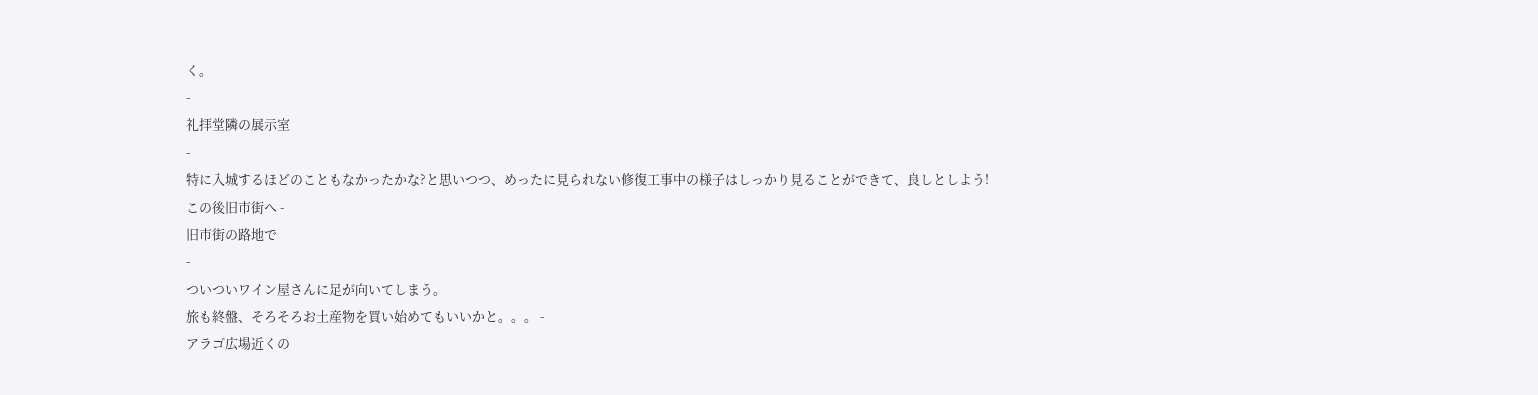く。
-
礼拝堂隣の展示室
-
特に入城するほどのこともなかったかな?と思いつつ、めったに見られない修復工事中の様子はしっかり見ることができて、良しとしよう!
この後旧市街へ -
旧市街の路地で
-
ついついワイン屋さんに足が向いてしまう。
旅も終盤、そろそろお土産物を買い始めてもいいかと。。。 -
アラゴ広場近くの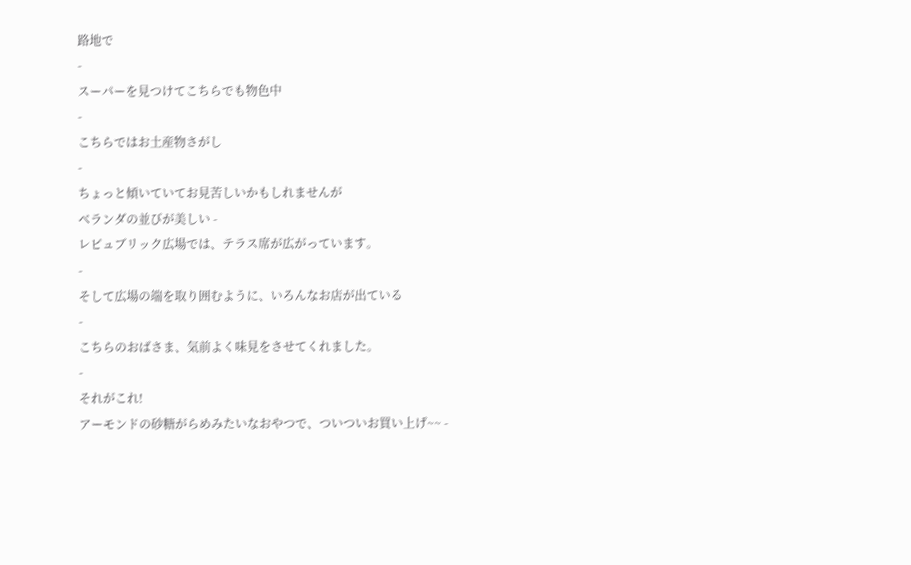路地で
-
スーパーを見つけてこちらでも物色中
-
こちらではお土産物さがし
-
ちょっと傾いていてお見苦しいかもしれませんが
ベランダの並びが美しい -
レピュブリック広場では、テラス席が広がっています。
-
そして広場の端を取り囲むように、いろんなお店が出ている
-
こちらのおばさま、気前よく味見をさせてくれました。
-
それがこれ!
アーモンドの砂糖がらめみたいなおやつで、ついついお買い上げ~~ -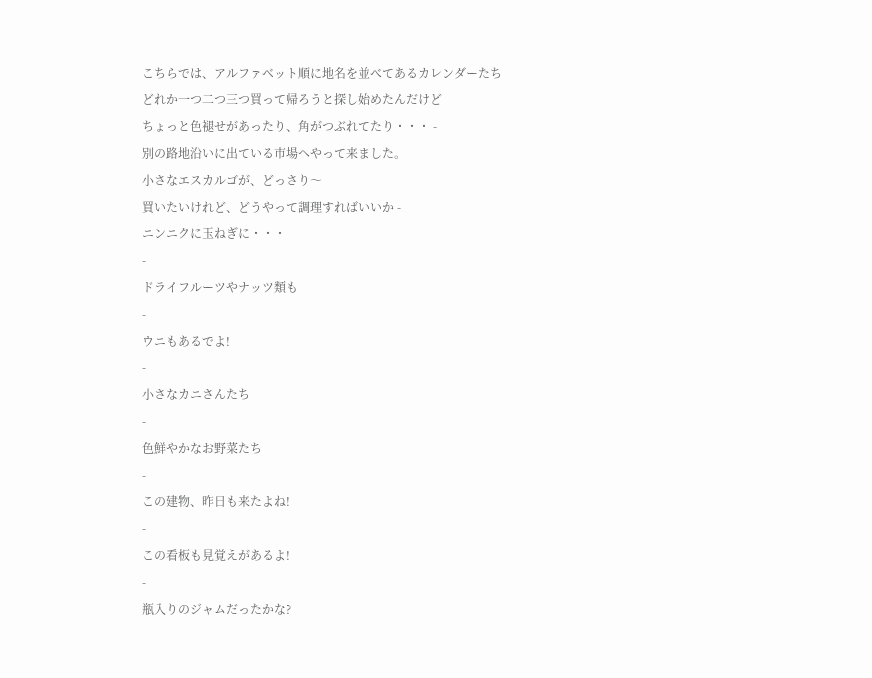こちらでは、アルファベット順に地名を並べてあるカレンダーたち
どれか一つ二つ三つ買って帰ろうと探し始めたんだけど
ちょっと色褪せがあったり、角がつぶれてたり・・・ -
別の路地沿いに出ている市場へやって来ました。
小さなエスカルゴが、どっさり〜
買いたいけれど、どうやって調理すればいいか -
ニンニクに玉ねぎに・・・
-
ドライフルーツやナッツ類も
-
ウニもあるでよ!
-
小さなカニさんたち
-
色鮮やかなお野菜たち
-
この建物、昨日も来たよね!
-
この看板も見覚えがあるよ!
-
瓶入りのジャムだったかな?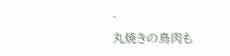-
丸焼きの鳥肉も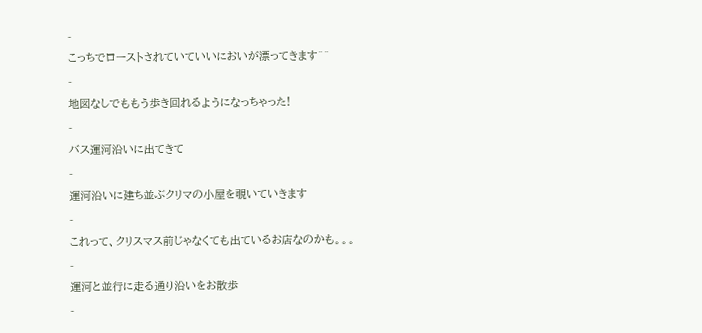-
こっちでローストされていていいにおいが漂ってきます^^
-
地図なしでももう歩き回れるようになっちゃった!
-
バス運河沿いに出てきて
-
運河沿いに建ち並ぶクリマの小屋を覗いていきます
-
これって、クリスマス前じゃなくても出ているお店なのかも。。。
-
運河と並行に走る通り沿いをお散歩
-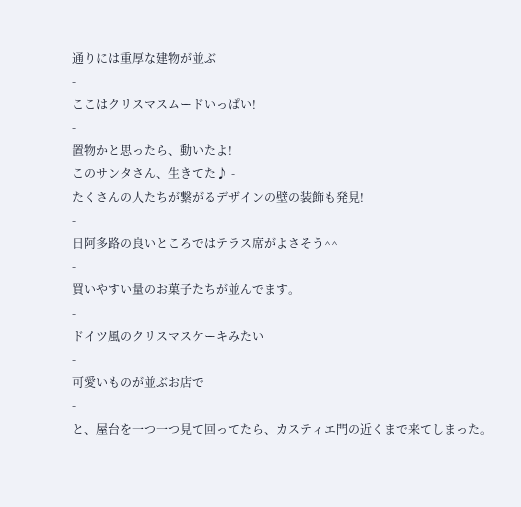通りには重厚な建物が並ぶ
-
ここはクリスマスムードいっぱい!
-
置物かと思ったら、動いたよ!
このサンタさん、生きてた♪ -
たくさんの人たちが繋がるデザインの壁の装飾も発見!
-
日阿多路の良いところではテラス席がよさそう^^
-
買いやすい量のお菓子たちが並んでます。
-
ドイツ風のクリスマスケーキみたい
-
可愛いものが並ぶお店で
-
と、屋台を一つ一つ見て回ってたら、カスティエ門の近くまで来てしまった。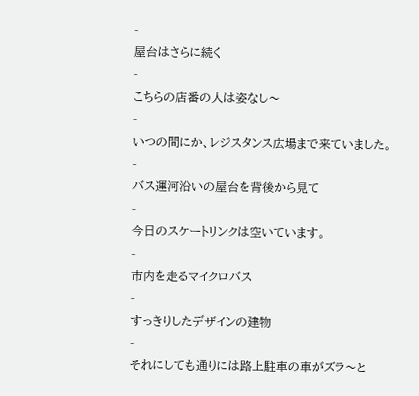-
屋台はさらに続く
-
こちらの店番の人は姿なし〜
-
いつの間にか、レジスタンス広場まで来ていました。
-
バス運河沿いの屋台を背後から見て
-
今日のスケートリンクは空いています。
-
市内を走るマイクロバス
-
すっきりしたデザインの建物
-
それにしても通りには路上駐車の車がズラ〜と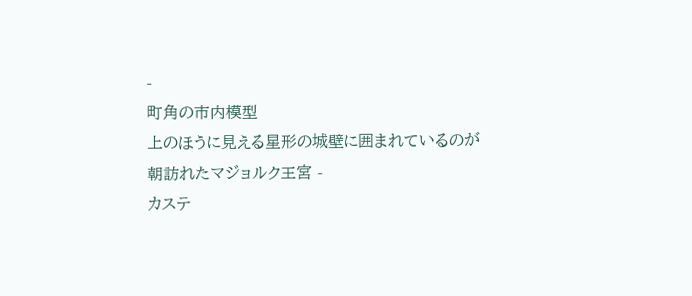-
町角の市内模型
上のほうに見える星形の城壁に囲まれているのが朝訪れたマジョルク王宮 -
カステ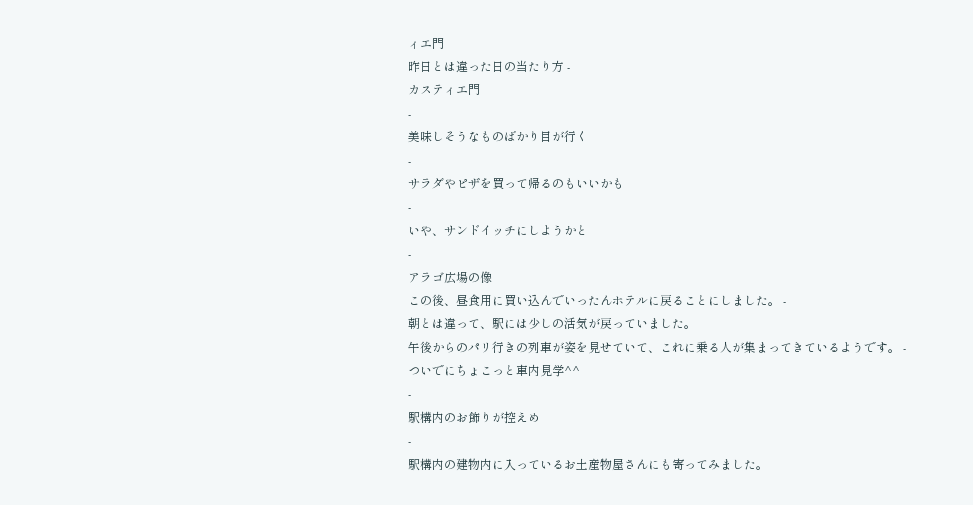ィエ門
昨日とは違った日の当たり方 -
カスティエ門
-
美味しそうなものばかり目が行く
-
サラダやピザを買って帰るのもいいかも
-
いや、サンドイッチにしようかと
-
アラゴ広場の像
この後、昼食用に買い込んでいったんホテルに戻ることにしました。 -
朝とは違って、駅には少しの活気が戻っていました。
午後からのパリ行きの列車が姿を見せていて、これに乗る人が集まってきているようです。 -
ついでにちょこっと車内見学^^
-
駅構内のお飾りが控えめ
-
駅構内の建物内に入っているお土産物屋さんにも寄ってみました。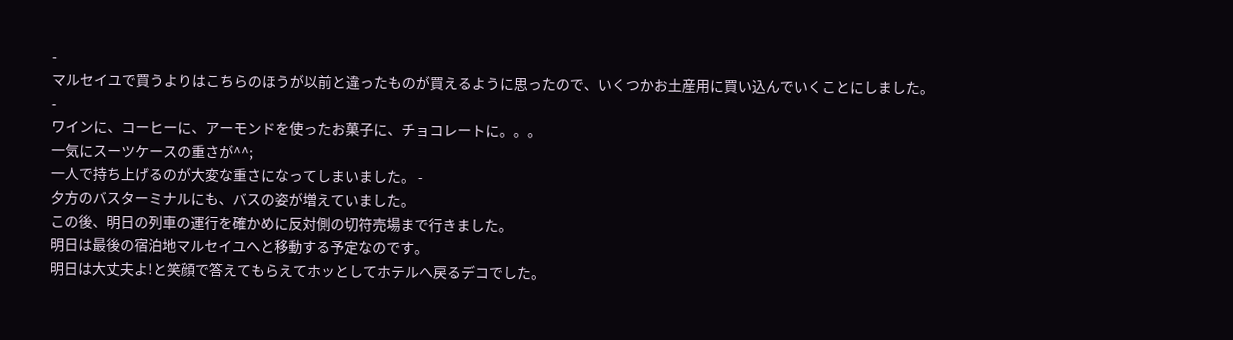-
マルセイユで買うよりはこちらのほうが以前と違ったものが買えるように思ったので、いくつかお土産用に買い込んでいくことにしました。
-
ワインに、コーヒーに、アーモンドを使ったお菓子に、チョコレートに。。。
一気にスーツケースの重さが^^;
一人で持ち上げるのが大変な重さになってしまいました。 -
夕方のバスターミナルにも、バスの姿が増えていました。
この後、明日の列車の運行を確かめに反対側の切符売場まで行きました。
明日は最後の宿泊地マルセイユへと移動する予定なのです。
明日は大丈夫よ!と笑顔で答えてもらえてホッとしてホテルへ戻るデコでした。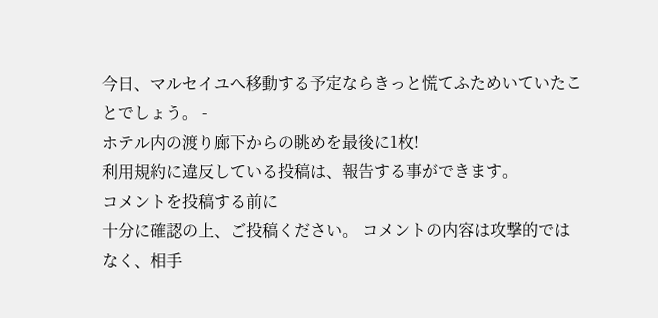今日、マルセイユへ移動する予定ならきっと慌てふためいていたことでしょう。 -
ホテル内の渡り廊下からの眺めを最後に1枚!
利用規約に違反している投稿は、報告する事ができます。
コメントを投稿する前に
十分に確認の上、ご投稿ください。 コメントの内容は攻撃的ではなく、相手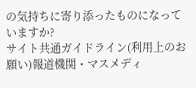の気持ちに寄り添ったものになっていますか?
サイト共通ガイドライン(利用上のお願い)報道機関・マスメディ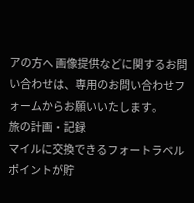アの方へ 画像提供などに関するお問い合わせは、専用のお問い合わせフォームからお願いいたします。
旅の計画・記録
マイルに交換できるフォートラベルポイントが貯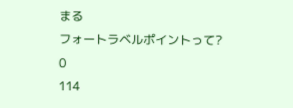まる
フォートラベルポイントって?
0
114